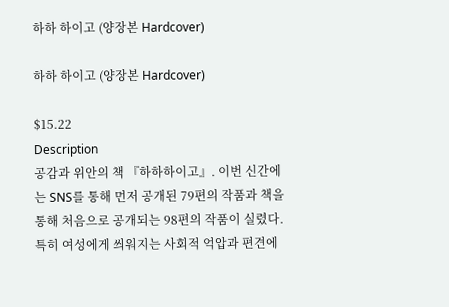하하 하이고 (양장본 Hardcover)

하하 하이고 (양장본 Hardcover)

$15.22
Description
공감과 위안의 책 『하하하이고』. 이번 신간에는 SNS를 통해 먼저 공개된 79편의 작품과 책을 통해 처음으로 공개되는 98편의 작품이 실렸다. 특히 여성에게 씌워지는 사회적 억압과 편견에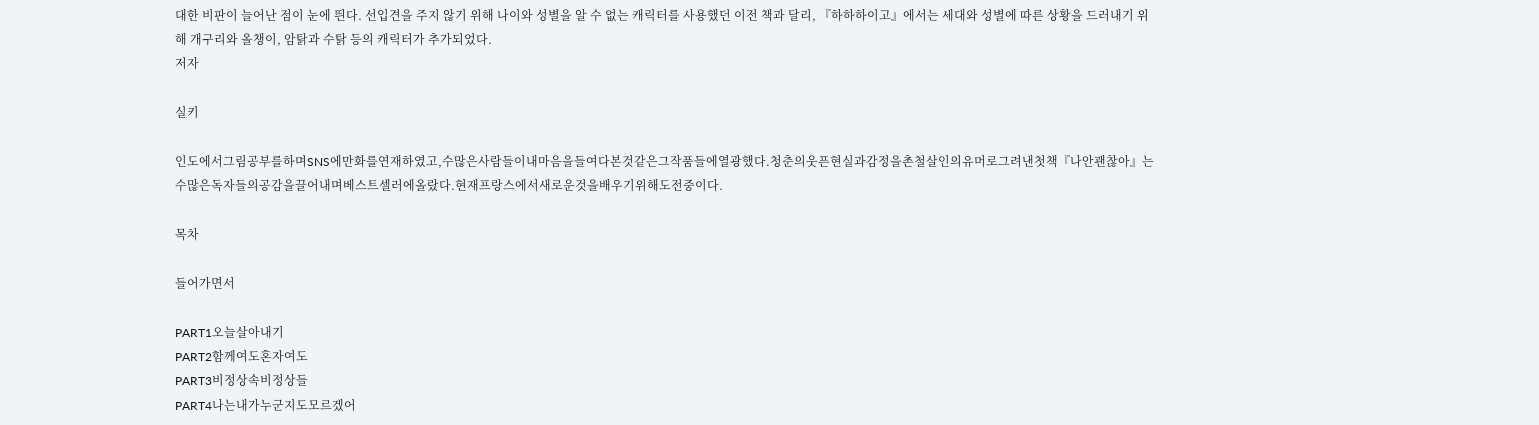대한 비판이 늘어난 점이 눈에 띈다. 선입견을 주지 않기 위해 나이와 성별을 알 수 없는 캐릭터를 사용했던 이전 책과 달리, 『하하하이고』에서는 세대와 성별에 따른 상황을 드러내기 위해 개구리와 올챙이, 암탉과 수탉 등의 캐릭터가 추가되었다.
저자

실키

인도에서그림공부를하며SNS에만화를연재하였고,수많은사람들이내마음을들여다본것같은그작품들에열광했다.청춘의웃픈현실과감정을촌철살인의유머로그려낸첫책『나안괜찮아』는수많은독자들의공감을끌어내며베스트셀러에올랐다.현재프랑스에서새로운것을배우기위해도전중이다.

목차

들어가면서

PART1오늘살아내기
PART2함께여도혼자여도
PART3비정상속비정상들
PART4나는내가누군지도모르겠어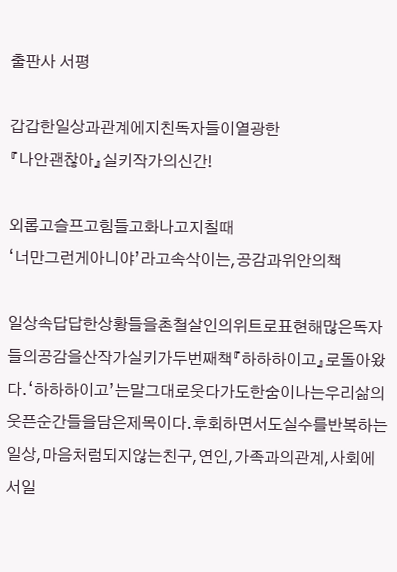출판사 서평

갑갑한일상과관계에지친독자들이열광한
『나안괜찮아』실키작가의신간!

외롭고슬프고힘들고화나고지칠때
‘너만그런게아니야’라고속삭이는,공감과위안의책

일상속답답한상황들을촌철살인의위트로표현해많은독자들의공감을산작가실키가두번째책『하하하이고』로돌아왔다.‘하하하이고’는말그대로웃다가도한숨이나는우리삶의웃픈순간들을담은제목이다.후회하면서도실수를반복하는일상,마음처럼되지않는친구,연인,가족과의관계,사회에서일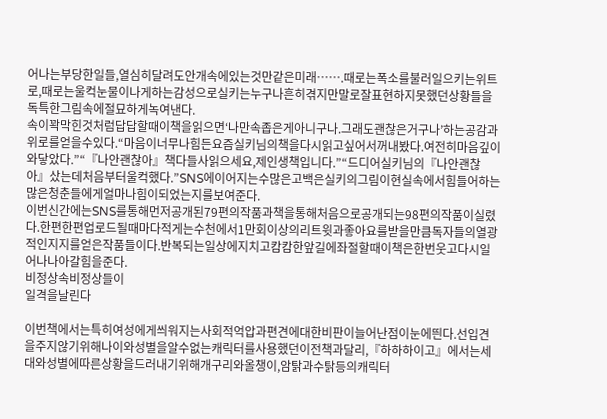어나는부당한일들,열심히달려도안개속에있는것만같은미래…….때로는폭소를불러일으키는위트로,때로는울컥눈물이나게하는감성으로실키는누구나흔히겪지만말로잘표현하지못했던상황들을독특한그림속에절묘하게녹여낸다.
속이꽉막힌것처럼답답할때이책을읽으면‘나만속좁은게아니구나.그래도괜찮은거구나’하는공감과위로를얻을수있다.“마음이너무나힘든요즘실키님의책을다시읽고싶어서꺼내봤다.여전히마음깊이와닿았다.”“『나안괜찮아』책다들사읽으세요,제인생책입니다.”“드디어실키님의『나안괜찮아』샀는데처음부터울컥했다.”SNS에이어지는수많은고백은실키의그림이현실속에서힘들어하는많은청춘들에게얼마나힘이되었는지를보여준다.
이번신간에는SNS를통해먼저공개된79편의작품과책을통해처음으로공개되는98편의작품이실렸다.한편한편업로드될때마다적게는수천에서1만회이상의리트윗과좋아요를받을만큼독자들의열광적인지지를얻은작품들이다.반복되는일상에지치고캄캄한앞길에좌절할때이책은한번웃고다시일어나나아갈힘을준다.
비정상속비정상들이
일격을날린다

이번책에서는특히여성에게씌워지는사회적억압과편견에대한비판이늘어난점이눈에띈다.선입견을주지않기위해나이와성별을알수없는캐릭터를사용했던이전책과달리,『하하하이고』에서는세대와성별에따른상황을드러내기위해개구리와올챙이,암탉과수탉등의캐릭터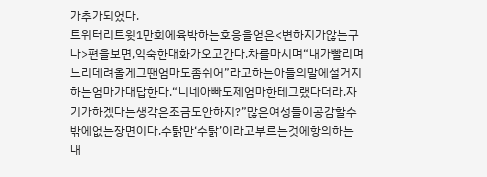가추가되었다.
트위터리트윗1만회에육박하는호응을얻은<변하지가않는구나>편을보면,익숙한대화가오고간다.차를마시며“내가빨리며느리데려올게그땐엄마도좀쉬어”라고하는아들의말에설거지하는엄마가대답한다.“니네아빠도제엄마한테그랬다더라.자기가하겠다는생각은조금도안하지?”많은여성들이공감할수밖에없는장면이다.수탉만‘수탉’이라고부르는것에항의하는내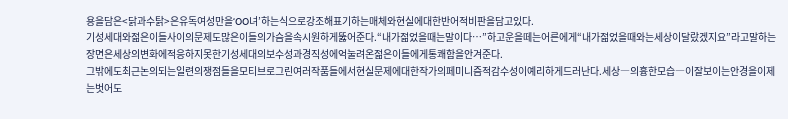용을담은<닭과수탉>은유독여성만을‘OO녀’하는식으로강조해표기하는매체와현실에대한반어적비판을담고있다.
기성세대와젊은이들사이의문제도많은이들의가슴을속시원하게뚫어준다.“내가젊었을때는말이다…”하고운을떼는어른에게“내가젊었을때와는세상이달랐겠지요”라고말하는장면은세상의변화에적응하지못한기성세대의보수성과경직성에억눌려온젊은이들에게통쾌함을안겨준다.
그밖에도최근논의되는일련의쟁점들을모티브로그린여러작품들에서현실문제에대한작가의페미니즘적감수성이예리하게드러난다.세상―의흉한모습―이잘보이는안경을이제는벗어도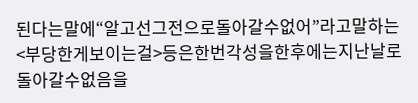된다는말에“알고선그전으로돌아갈수없어”라고말하는<부당한게보이는걸>등은한번각성을한후에는지난날로돌아갈수없음을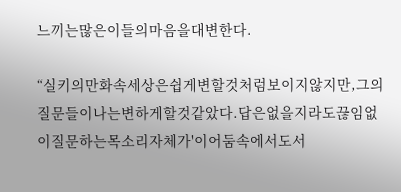느끼는많은이들의마음을대변한다.

“실키의만화속세상은쉽게변할것처럼보이지않지만,그의질문들이나는변하게할것같았다.답은없을지라도끊임없이질문하는목소리자체가'이어둠속에서도서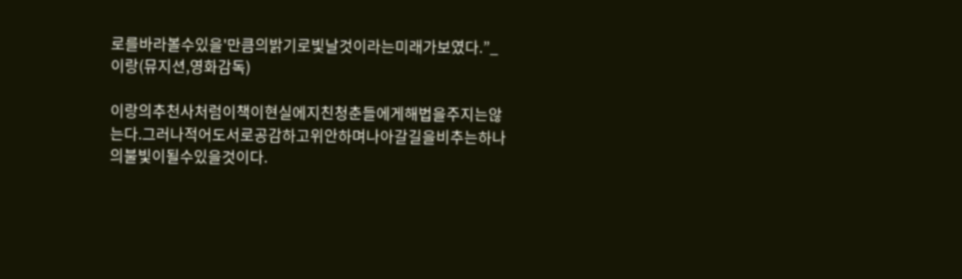로를바라볼수있을'만큼의밝기로빛날것이라는미래가보였다.”_이랑(뮤지션,영화감독)

이랑의추천사처럼이책이현실에지친청춘들에게해법을주지는않는다.그러나적어도서로공감하고위안하며나아갈길을비추는하나의불빛이될수있을것이다.